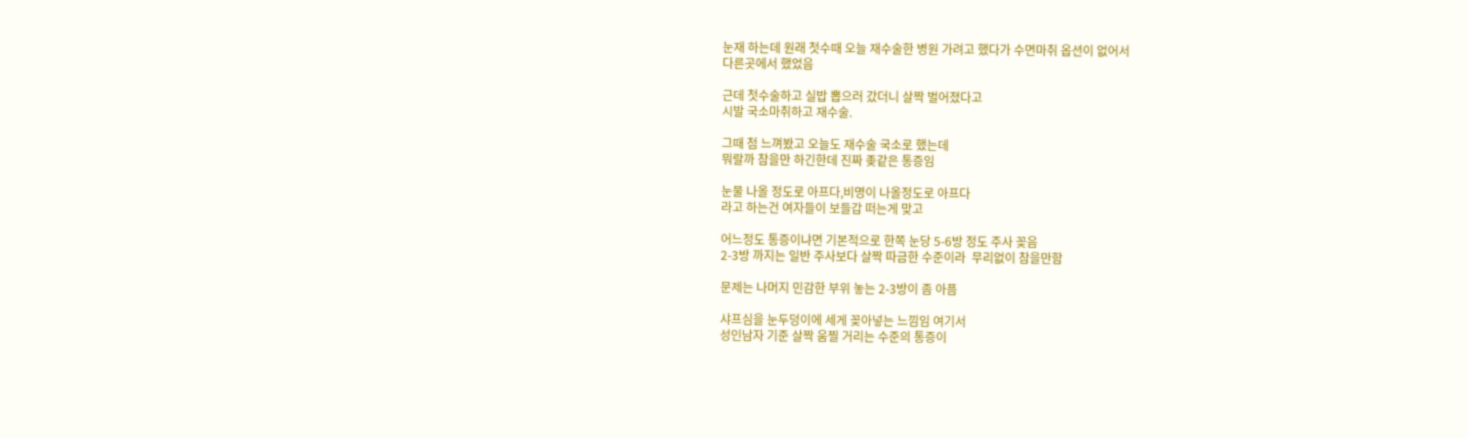눈재 하는데 원래 첫수때 오늘 재수술한 병원 가려고 했다가 수면마취 옵션이 없어서
다른곳에서 했었음

근데 첫수술하고 실밥 뽑으러 갔더니 살짝 벌어졌다고
시발 국소마취하고 재수술.

그때 첨 느껴봤고 오늘도 재수술 국소로 했는데
뭐랄까 참을만 하긴한데 진짜 좆같은 통증임

눈물 나올 정도로 아프다,비명이 나올정도로 아프다
라고 하는건 여자들이 보들갑 떠는게 맞고

어느정도 통증이냐면 기본적으로 한쪽 눈당 5-6방 정도 주사 꽂음
2-3방 까지는 일반 주사보다 살짝 따금한 수준이라  무리없이 참을만함

문제는 나머지 민감한 부위 놓는 2-3방이 좀 아픔

샤프심을 눈두덩이에 세게 꽂아넣는 느낌임 여기서
성인남자 기준 살짝 움찔 거리는 수준의 통증이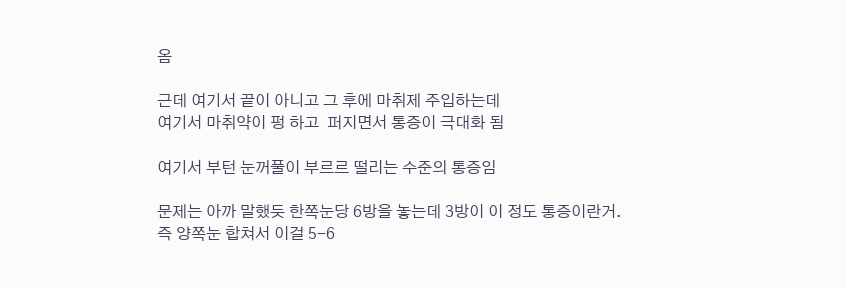옴

근데 여기서 끝이 아니고 그 후에 마취제 주입하는데
여기서 마취약이 펑 하고  퍼지면서 통증이 극대화 됨

여기서 부턴 눈꺼풀이 부르르 떨리는 수준의 통증임

문제는 아까 말했듯 한쪽눈당 6방을 놓는데 3방이 이 정도 통증이란거.
즉 양쪽눈 합쳐서 이걸 5-6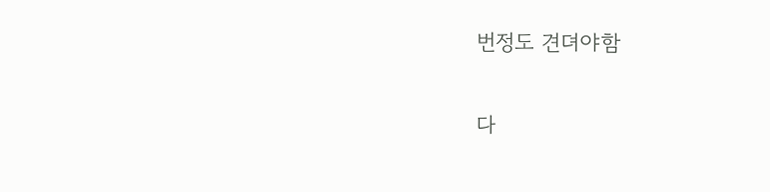번정도 견뎌야함

다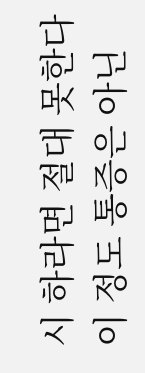시 하라면 절대 못한다 이 정도 통증은 아닌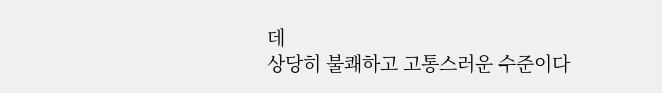데
상당히 불쾌하고 고통스러운 수준이다